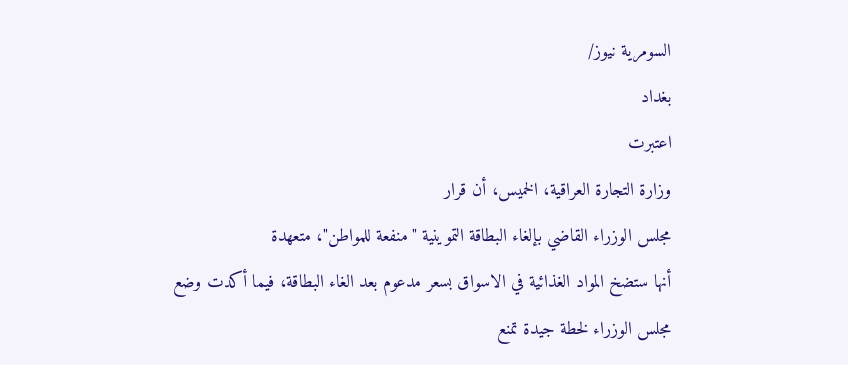السومرية نيوز/
بغداد
اعتبرت
وزارة التجارة العراقية، الخميس، أن قرار
مجلس الوزراء القاضي بإلغاء البطاقة التموينية "منفعة للمواطن"، متعهدة
أنها ستضخ المواد الغذائية في الاسواق بسعر مدعوم بعد الغاء البطاقة، فيما أكدت وضع
مجلس الوزراء لخطة جيدة تمنع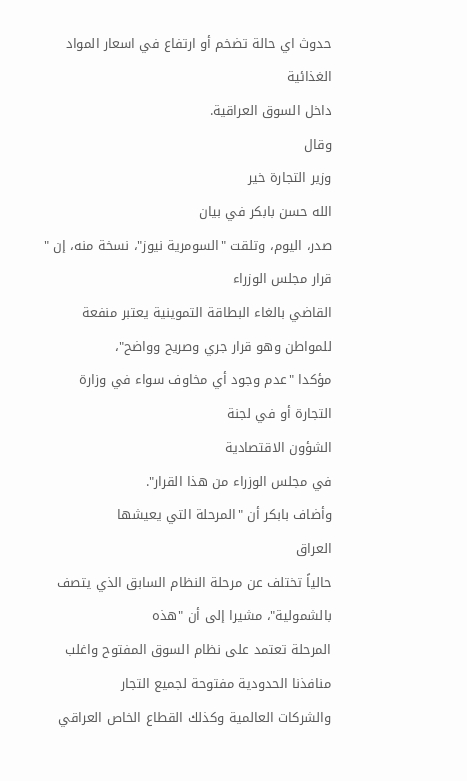حدوث اي حالة تضخم أو ارتفاع في اسعار المواد الغذائية
داخل السوق العراقية.
وقال
وزير التجارة خير
الله حسن بابكر في بيان
صدر، اليوم، وتلقت "السومرية نيوز"، نسخة منه، إن "
قرار مجلس الوزراء
القاضي بالغاء البطاقة التموينية يعتبر منفعة للمواطن وهو قرار جري وصريح وواضح"،
مؤكدا "عدم وجود أي مخاوف سواء في وزارة التجارة أو في لجنة
الشؤون الاقتصادية
في مجلس الوزراء من هذا القرار".
وأضاف بابكر أن "المرحلة التي يعيشها
العراق
حالياً تختلف عن مرحلة النظام السابق الذي يتصف بالشمولية"، مشيرا إلى أن "هذه
المرحلة تعتمد على نظام السوق المفتوح واغلب منافذنا الحدودية مفتوحة لجميع التجار
والشركات العالمية وكذلك القطاع الخاص العراقي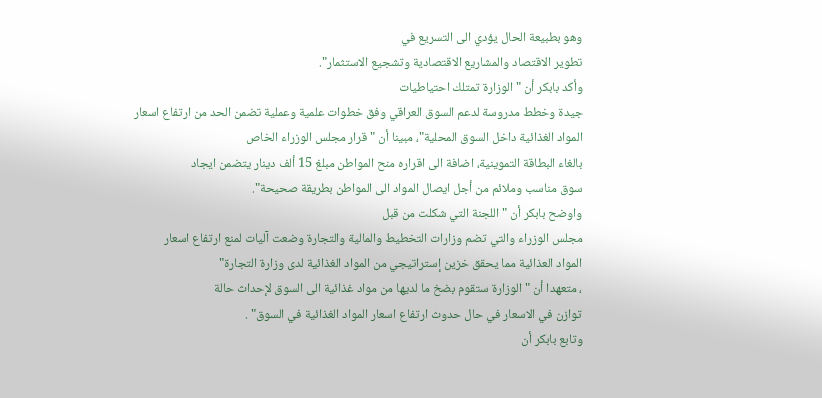وهو بطبيعة الحال يؤدي الى التسريع في
تطوير الاقتصاد والمشاريع الاقتصادية وتشجيع الاستثمار".
وأكد بابكر أن "الوزارة تمتلك احتياطيات
جيدة وخطط مدروسة لدعم السوق العراقي وفق خطوات علمية وعملية تضمن الحد من ارتفاع اسعار
المواد الغذائية داخل السوق المحلية"، مبينا أن "قرار مجلس الوزراء الخاص
بالغاء البطاقة التموينية، اضافة الى اقراره منح المواطن مبلغ 15 ألف دينار يتضمن ايجاد
سوق مناسب وملائم من أجل ايصال المواد الى المواطن بطريقة صحيحة".
واوضح بابكر أن "اللجنة التي شكلت من قبل
مجلس الوزراء والتي تضم وزارات التخطيط والمالية والتجارة وضعت آليات لمنع ارتفاع اسعار
المواد العذائية مما يحقق خزين إستراتيجي من المواد الغذائية لدى وزارة التجارة"
، متعهدا أن "الوزارة ستقوم بضخ ما لديها من مواد غذائية الى السوق لإحداث حالة
توازن في الاسعار في حال حدوث ارتفاع اسعار المواد الغذائية في السوق" .
وتابع بابكر أن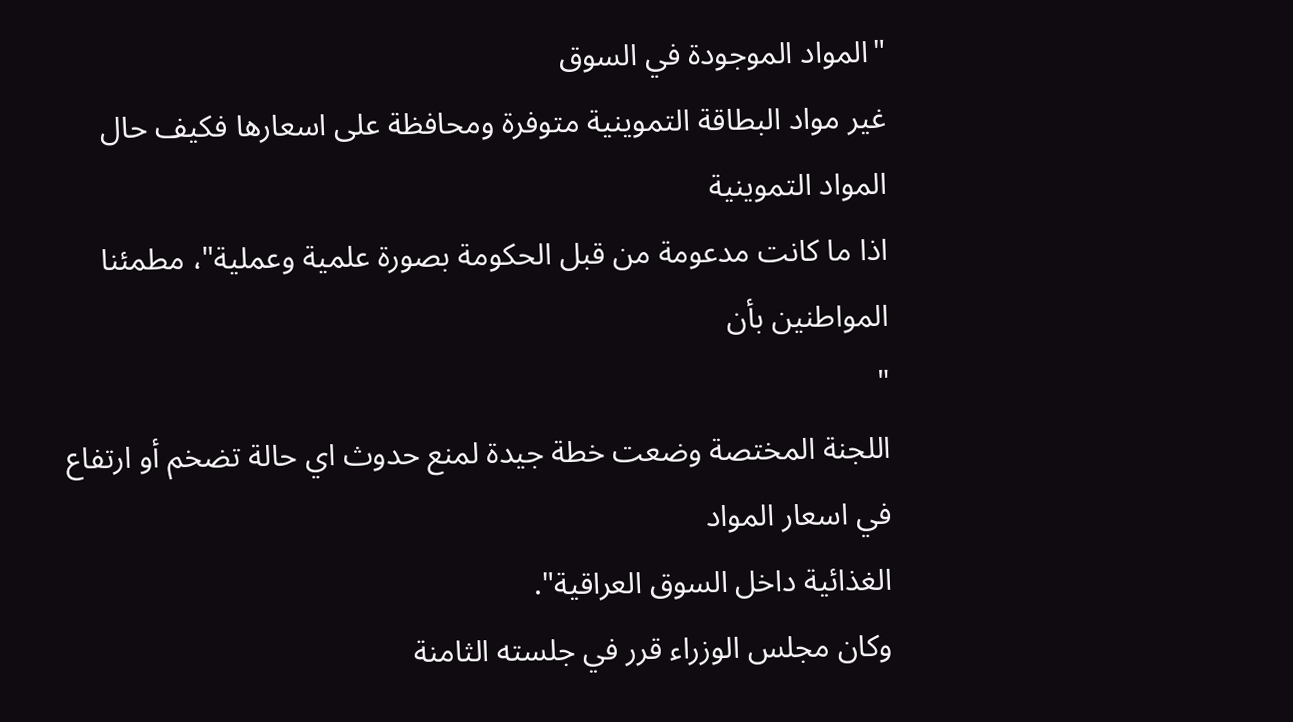"المواد الموجودة في السوق
غير مواد البطاقة التموينية متوفرة ومحافظة على اسعارها فكيف حال المواد التموينية
اذا ما كانت مدعومة من قبل الحكومة بصورة علمية وعملية"، مطمئنا المواطنين بأن
"
اللجنة المختصة وضعت خطة جيدة لمنع حدوث اي حالة تضخم أو ارتفاع في اسعار المواد
الغذائية داخل السوق العراقية".
وكان مجلس الوزراء قرر في جلسته الثامنة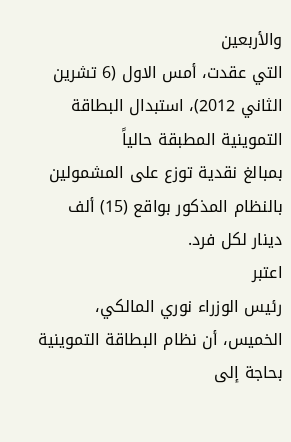والأربعين
التي عقدت، أمس الاول (6 تشرين الثاني 2012)، استبدال البطاقة التموينية المطبقة حالياً
بمبالغ نقدية توزع على المشمولين بالنظام المذكور بواقع (15) ألف دينار لكل فرد.
اعتبر
رئيس الوزراء نوري المالكي، الخميس، أن نظام البطاقة التموينية بحاجة إلى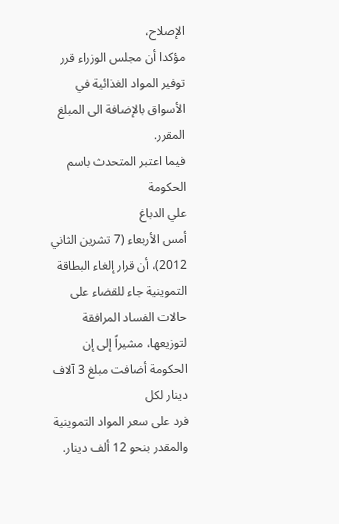الإصلاح،
مؤكدا أن مجلس الوزراء قرر توفير المواد الغذائية في الأسواق بالإضافة الى المبلغ
المقرر.
فيما اعتبر المتحدث باسم الحكومة
علي الدباغ
أمس الأربعاء (7 تشرين الثاني 2012)، أن قرار إلغاء البطاقة التموينية جاء للقضاء على
حالات الفساد المرافقة لتوزيعها، مشيراً إلى إن الحكومة أضافت مبلغ 3 آلاف دينار لكل
فرد على سعر المواد التموينية والمقدر بنحو 12 ألف دينار.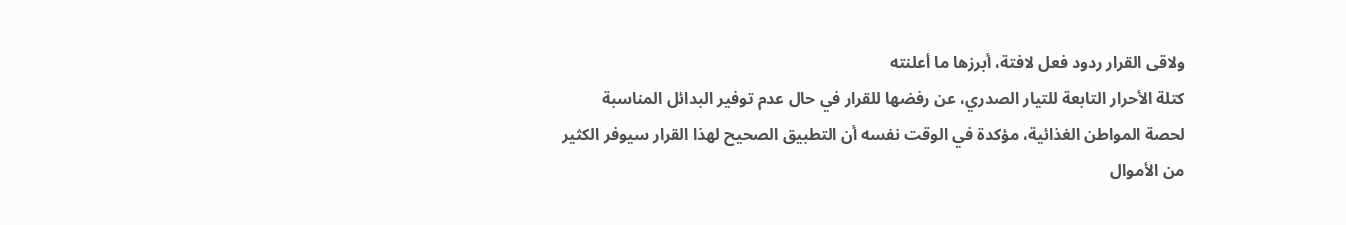ولاقى القرار ردود فعل لافتة، أبرزها ما أعلنته
كتلة الأحرار التابعة للتيار الصدري، عن رفضها للقرار في حال عدم توفير البدائل المناسبة
لحصة المواطن الغذائية، مؤكدة في الوقت نفسه أن التطبيق الصحيح لهذا القرار سيوفر الكثير
من الأموال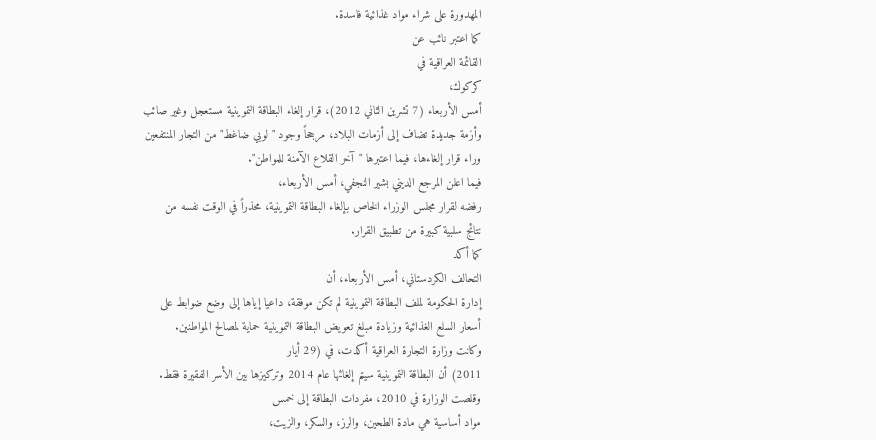المهدورة على شراء مواد غذائية فاسدة.
كما اعتبر نائب عن
القائمة العراقية في
كركوك،
أمس الأربعاء (7 تشرين الثاني 2012)، قرار إلغاء البطاقة التموينية مستعجل وغير صائب
وأزمة جديدة تضاف إلى أزمات البلاد، مرجحاً وجود "لوبي ضاغط" من التجار المنتفعين
وراء قرار إلغاءها، فيما اعتبرها "آخر القلاع الآمنة للمواطن".
فيما اعلن المرجع الديني بشير النجفي، أمس الأربعاء،
رفضه لقرار مجلس الوزراء الخاص بإلغاء البطاقة التموينية، محذراً في الوقت نفسه من
نتائج سلبية كبيرة من تطبيق القرار.
كما أكد
التحالف الكردستاني، أمس الأربعاء، أن
إدارة الحكومة لملف البطاقة التموينية لم تكن موفقة، داعيا إياها إلى وضع ضوابط على
أسعار السلع الغذائية وزيادة مبلغ تعويض البطاقة التموينية حماية لمصالح المواطنين.
وكانت وزارة التجارة العراقية أكدت، في (29 أيار
2011) أن البطاقة التموينية سيتم إلغائها عام 2014 وتركيزها بين الأسر الفقيرة فقط.
وقلصت الوزارة في 2010، مفردات البطاقة إلى خمس
مواد أساسية هي مادة الطحين، والرز، والسكر، والزيت،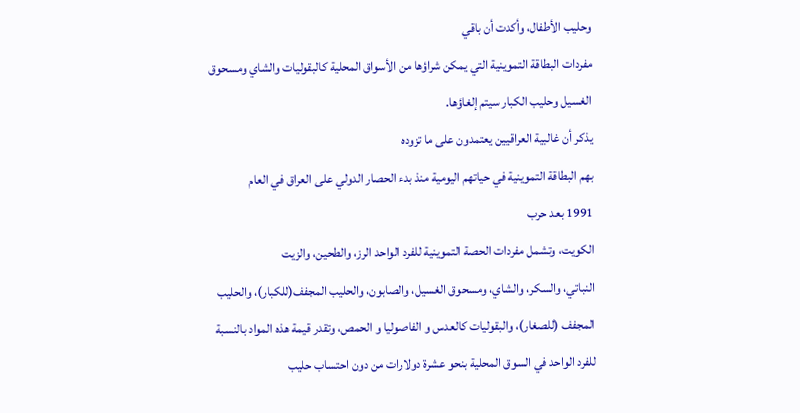وحليب الأطفال، وأكدت أن باقي
مفردات البطاقة التموينية التي يمكن شراؤها من الأسواق المحلية كالبقوليات والشاي ومسحوق
الغسيل وحليب الكبار سيتم إلغاؤها.
يذكر أن غالبية العراقيين يعتمدون على ما تزوده
بهم البطاقة التموينية في حياتهم اليومية منذ بدء الحصار الدولي على العراق في العام
1991 بعد حرب
الكويت، وتشمل مفردات الحصة التموينية للفرد الواحد الرز، والطحين، والزيت
النباتي، والسكر، والشاي، ومسحوق الغسيل، والصابون، والحليب المجفف(للكبار)، والحليب
المجفف (للصغار)، والبقوليات كالعدس و الفاصوليا و الحمص، وتقدر قيمة هذه المواد بالنسبة
للفرد الواحد في السوق المحلية بنحو عشرة دولارات من دون احتساب حليب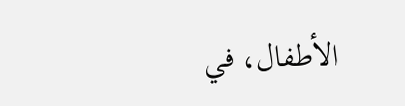الأطفال، في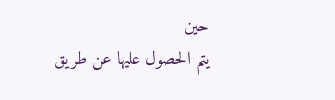حين
يتم الحصول عليها عن طريق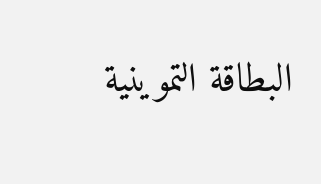البطاقة التموينية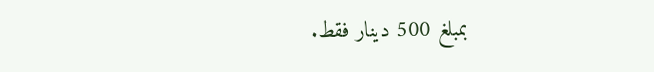بمبلغ 500 دينار فقط.